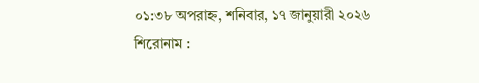০১:৩৮ অপরাহ্ন, শনিবার, ১৭ জানুয়ারী ২০২৬
শিরোনাম :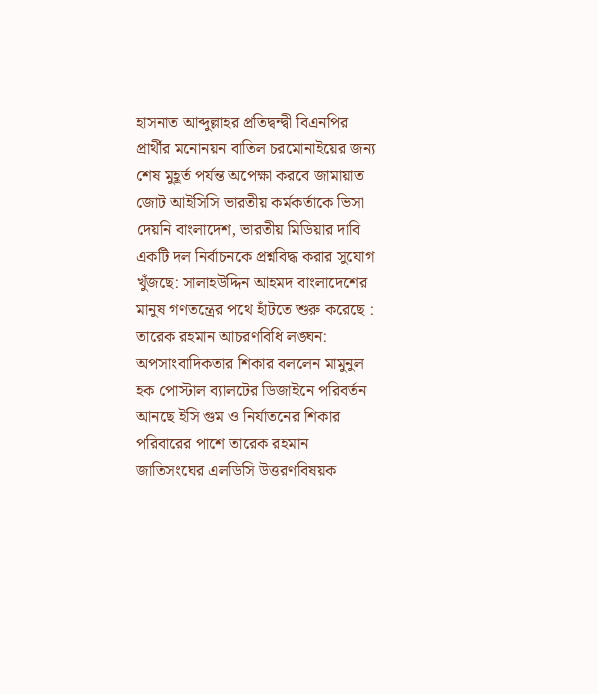হাসনাত আব্দুল্লাহর প্রতিদ্বন্দ্বী বিএনপির প্রার্থীর মনোনয়ন বাতিল চরমোনাইয়ের জন্য শেষ মুহূর্ত পর্যন্ত অপেক্ষা করবে জামায়াত জোট আইসিসি ভারতীয় কর্মকর্তাকে ভিসা দেয়নি বাংলাদেশ, ভারতীয় মিডিয়ার দাবি একটি দল নির্বাচনকে প্রশ্নবিদ্ধ করার সুযোগ খুঁজছে: সালাহউদ্দিন আহমদ বাংলাদেশের মানুষ গণতন্ত্রের পথে হাঁটতে শুরু করেছে : তারেক রহমান আচরণবিধি লঙ্ঘন: অপসাংবাদিকতার শিকার বললেন মামুনুল হক পোস্টাল ব্যালটের ডিজাইনে পরিবর্তন আনছে ইসি গুম ও নির্যাতনের শিকার পরিবারের পাশে তারেক রহমান জাতিসংঘের এলডিসি উত্তরণবিষয়ক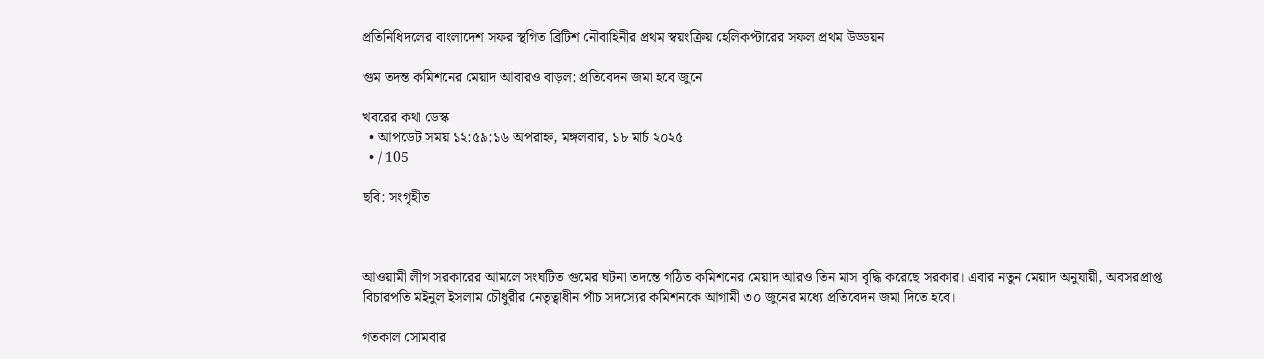প্রতিনিধিদলের বাংলাদেশ সফর স্থগিত ব্রিটিশ নৌবাহিনীর প্রথম স্বয়ংক্রিয় হেলিকপ্টারের সফল প্রথম উড্ডয়ন

গুম তদন্ত কমিশনের মেয়াদ আবারও বাড়ল: প্রতিবেদন জমা হবে জুনে

খবরের কথা ডেস্ক
  • আপডেট সময় ১২:৫৯:১৬ অপরাহ্ন, মঙ্গলবার, ১৮ মার্চ ২০২৫
  • / 105

ছবি: সংগৃহীত



আওয়ামী লীগ সরকারের আমলে সংঘটিত গুমের ঘটনা তদন্তে গঠিত কমিশনের মেয়াদ আরও তিন মাস বৃদ্ধি করেছে সরকার। এবার নতুন মেয়াদ অনুযায়ী, অবসরপ্রাপ্ত বিচারপতি মইনুল ইসলাম চৌধুরীর নেতৃত্বাধীন পাঁচ সদস্যের কমিশনকে আগামী ৩০ জুনের মধ্যে প্রতিবেদন জমা দিতে হবে।

গতকাল সোমবার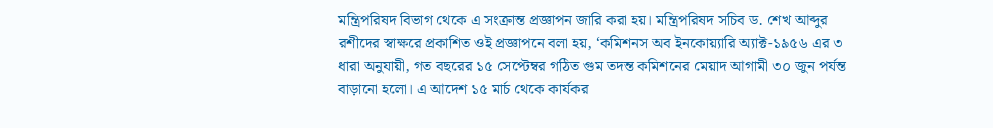মন্ত্রিপরিষদ বিভাগ থেকে এ সংক্রান্ত প্রজ্ঞাপন জারি করা হয়। মন্ত্রিপরিষদ সচিব ড. শেখ আব্দুর রশীদের স্বাক্ষরে প্রকাশিত ওই প্রজ্ঞাপনে বলা হয়, ‘কমিশনস অব ইনকোয়্যারি অ্যাক্ট-১৯৫৬ এর ৩ ধারা অনুযায়ী, গত বছরের ১৫ সেপ্টেম্বর গঠিত গুম তদন্ত কমিশনের মেয়াদ আগামী ৩০ জুন পর্যন্ত বাড়ানো হলো। এ আদেশ ১৫ মার্চ থেকে কার্যকর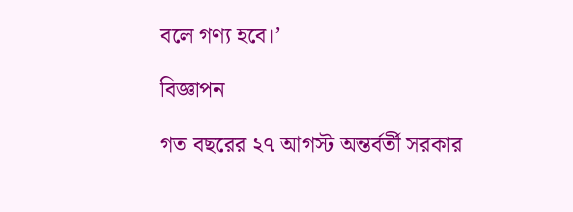বলে গণ্য হবে।’

বিজ্ঞাপন

গত বছরের ২৭ আগস্ট অন্তর্বর্তী সরকার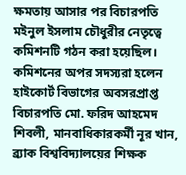ক্ষমতায় আসার পর বিচারপতি মইনুল ইসলাম চৌধুরীর নেতৃত্বে কমিশনটি গঠন করা হয়েছিল। কমিশনের অপর সদস্যরা হলেন হাইকোর্ট বিভাগের অবসরপ্রাপ্ত বিচারপতি মো. ফরিদ আহমেদ শিবলী, মানবাধিকারকর্মী নূর খান, ব্র্যাক বিশ্ববিদ্যালয়ের শিক্ষক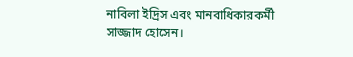নাবিলা ইদ্রিস এবং মানবাধিকারকর্মী সাজ্জাদ হোসেন।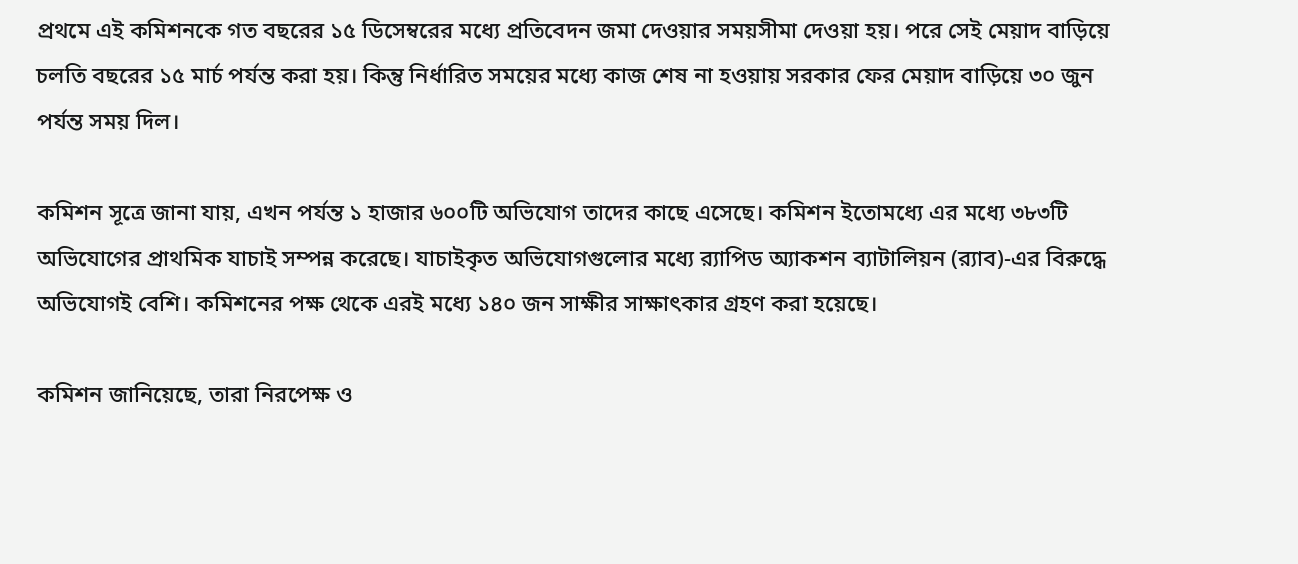প্রথমে এই কমিশনকে গত বছরের ১৫ ডিসেম্বরের মধ্যে প্রতিবেদন জমা দেওয়ার সময়সীমা দেওয়া হয়। পরে সেই মেয়াদ বাড়িয়ে চলতি বছরের ১৫ মার্চ পর্যন্ত করা হয়। কিন্তু নির্ধারিত সময়ের মধ্যে কাজ শেষ না হওয়ায় সরকার ফের মেয়াদ বাড়িয়ে ৩০ জুন পর্যন্ত সময় দিল।

কমিশন সূত্রে জানা যায়, এখন পর্যন্ত ১ হাজার ৬০০টি অভিযোগ তাদের কাছে এসেছে। কমিশন ইতোমধ্যে এর মধ্যে ৩৮৩টি অভিযোগের প্রাথমিক যাচাই সম্পন্ন করেছে। যাচাইকৃত অভিযোগগুলোর মধ্যে র‍্যাপিড অ্যাকশন ব্যাটালিয়ন (র‌্যাব)-এর বিরুদ্ধে অভিযোগই বেশি। কমিশনের পক্ষ থেকে এরই মধ্যে ১৪০ জন সাক্ষীর সাক্ষাৎকার গ্রহণ করা হয়েছে।

কমিশন জানিয়েছে, তারা নিরপেক্ষ ও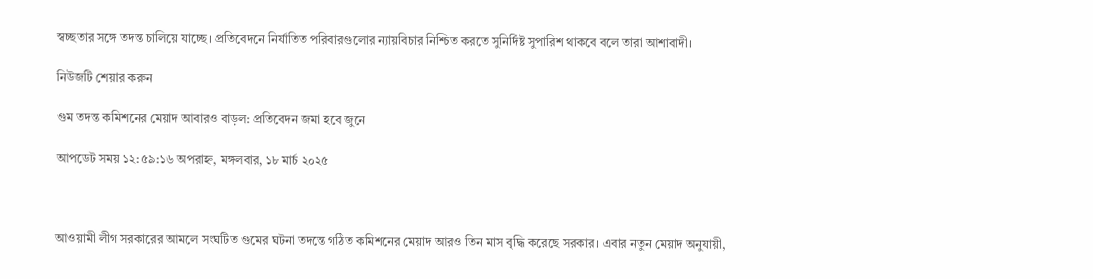স্বচ্ছতার সঙ্গে তদন্ত চালিয়ে যাচ্ছে। প্রতিবেদনে নির্যাতিত পরিবারগুলোর ন্যায়বিচার নিশ্চিত করতে সুনির্দিষ্ট সুপারিশ থাকবে বলে তারা আশাবাদী।

নিউজটি শেয়ার করুন

গুম তদন্ত কমিশনের মেয়াদ আবারও বাড়ল: প্রতিবেদন জমা হবে জুনে

আপডেট সময় ১২:৫৯:১৬ অপরাহ্ন, মঙ্গলবার, ১৮ মার্চ ২০২৫



আওয়ামী লীগ সরকারের আমলে সংঘটিত গুমের ঘটনা তদন্তে গঠিত কমিশনের মেয়াদ আরও তিন মাস বৃদ্ধি করেছে সরকার। এবার নতুন মেয়াদ অনুযায়ী,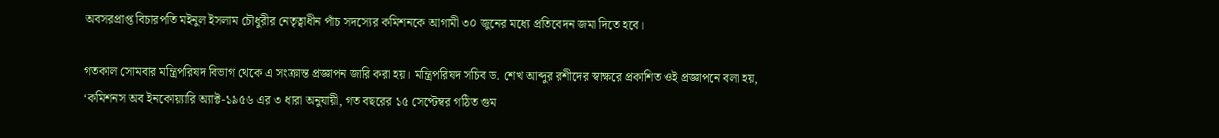অবসরপ্রাপ্ত বিচারপতি মইনুল ইসলাম চৌধুরীর নেতৃত্বাধীন পাঁচ সদস্যের কমিশনকে আগামী ৩০ জুনের মধ্যে প্রতিবেদন জমা দিতে হবে।

গতকাল সোমবার মন্ত্রিপরিষদ বিভাগ থেকে এ সংক্রান্ত প্রজ্ঞাপন জারি করা হয়। মন্ত্রিপরিষদ সচিব ড. শেখ আব্দুর রশীদের স্বাক্ষরে প্রকাশিত ওই প্রজ্ঞাপনে বলা হয়, ‘কমিশনস অব ইনকোয়্যারি অ্যাক্ট-১৯৫৬ এর ৩ ধারা অনুযায়ী, গত বছরের ১৫ সেপ্টেম্বর গঠিত গুম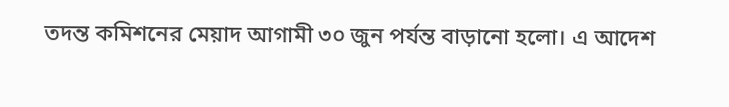তদন্ত কমিশনের মেয়াদ আগামী ৩০ জুন পর্যন্ত বাড়ানো হলো। এ আদেশ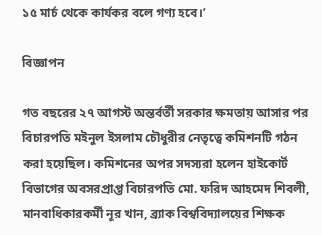১৫ মার্চ থেকে কার্যকর বলে গণ্য হবে।’

বিজ্ঞাপন

গত বছরের ২৭ আগস্ট অন্তর্বর্তী সরকার ক্ষমতায় আসার পর বিচারপতি মইনুল ইসলাম চৌধুরীর নেতৃত্বে কমিশনটি গঠন করা হয়েছিল। কমিশনের অপর সদস্যরা হলেন হাইকোর্ট বিভাগের অবসরপ্রাপ্ত বিচারপতি মো. ফরিদ আহমেদ শিবলী, মানবাধিকারকর্মী নূর খান, ব্র্যাক বিশ্ববিদ্যালয়ের শিক্ষক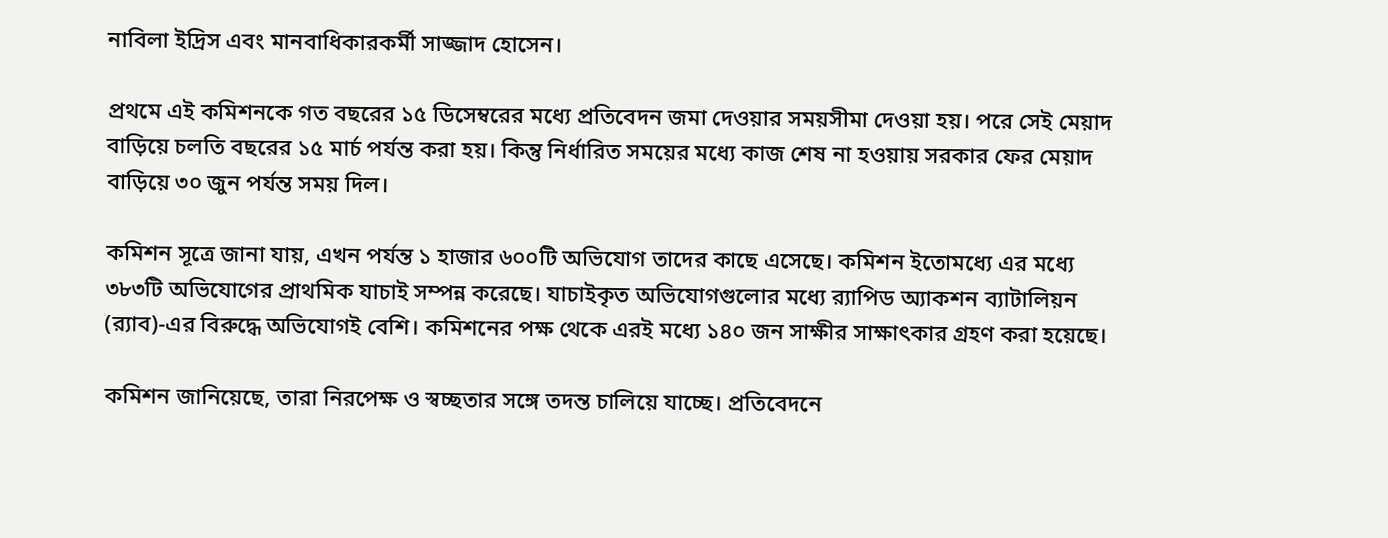নাবিলা ইদ্রিস এবং মানবাধিকারকর্মী সাজ্জাদ হোসেন।

প্রথমে এই কমিশনকে গত বছরের ১৫ ডিসেম্বরের মধ্যে প্রতিবেদন জমা দেওয়ার সময়সীমা দেওয়া হয়। পরে সেই মেয়াদ বাড়িয়ে চলতি বছরের ১৫ মার্চ পর্যন্ত করা হয়। কিন্তু নির্ধারিত সময়ের মধ্যে কাজ শেষ না হওয়ায় সরকার ফের মেয়াদ বাড়িয়ে ৩০ জুন পর্যন্ত সময় দিল।

কমিশন সূত্রে জানা যায়, এখন পর্যন্ত ১ হাজার ৬০০টি অভিযোগ তাদের কাছে এসেছে। কমিশন ইতোমধ্যে এর মধ্যে ৩৮৩টি অভিযোগের প্রাথমিক যাচাই সম্পন্ন করেছে। যাচাইকৃত অভিযোগগুলোর মধ্যে র‍্যাপিড অ্যাকশন ব্যাটালিয়ন (র‌্যাব)-এর বিরুদ্ধে অভিযোগই বেশি। কমিশনের পক্ষ থেকে এরই মধ্যে ১৪০ জন সাক্ষীর সাক্ষাৎকার গ্রহণ করা হয়েছে।

কমিশন জানিয়েছে, তারা নিরপেক্ষ ও স্বচ্ছতার সঙ্গে তদন্ত চালিয়ে যাচ্ছে। প্রতিবেদনে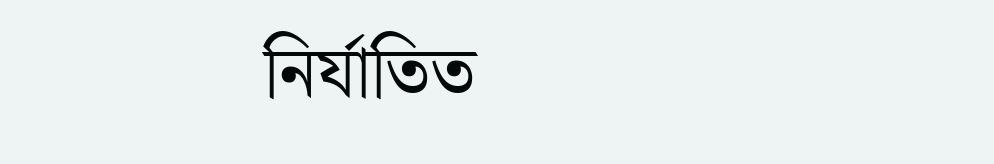নির্যাতিত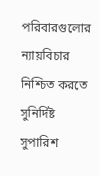পরিবারগুলোর ন্যায়বিচার নিশ্চিত করতে সুনির্দিষ্ট সুপারিশ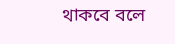থাকবে বলে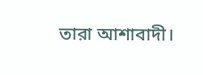তারা আশাবাদী।